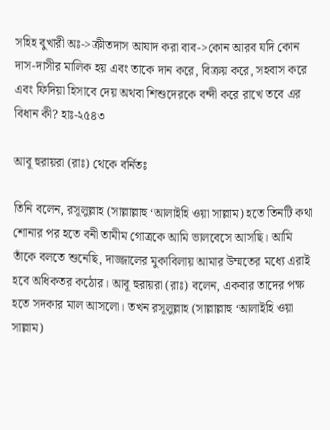সহিহ বুখারী অঃ->ক্রীতদাস আযাদ করা বাব->কোন আরব যদি কোন দাস-দাসীর মালিক হয় এবং তাকে দান করে, বিক্রয় করে, সহবাস করে এবং ফিদিয়া হিসাবে দেয় অথবা শিশুদেরকে বন্দী করে রাখে তবে এর বিধান কী? হাঃ-২৫৪৩

আবূ হুরায়রা (রাঃ) থেকে বর্নিতঃ

তিনি বলেন, রসূলুল্লাহ (সাল্লাল্লাহু ‘আলাইহি ওয়া সাল্লাম) হতে তিনটি কথা শোনার পর হতে বনী তামীম গোত্রকে আমি ভালবেসে আসছি। আমি তাঁকে বলতে শুনেছি, দাজ্জালের মুকাবিলায় আমার উম্মতের মধ্যে এরাই হবে অধিকতর কঠোর। আবূ হুরায়রা (রাঃ) বলেন, একবার তাদের পক্ষ হতে সদকার মাল আসলো। তখন রসূলুল্লাহ (সাল্লাল্লাহু ‘আলাইহি ওয়া সাল্লাম)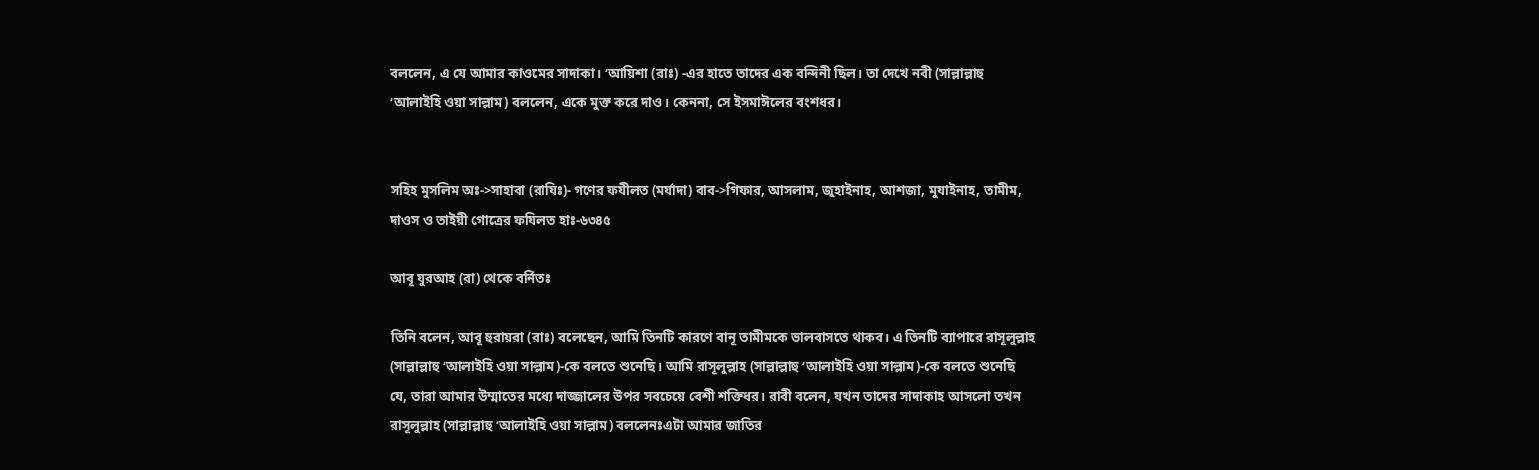বললেন, এ যে আমার কাওমের সাদাকা। ‘আয়িশা (রাঃ) -এর হাতে তাদের এক বন্দিনী ছিল। তা দেখে নবী (সাল্লাল্লাহু ‘আলাইহি ওয়া সাল্লাম) বললেন, একে মুক্ত করে দাও। কেননা, সে ইসমাঈলের বংশধর।


সহিহ মুসলিম অঃ->সাহাবা (রাযিঃ)- গণের ফযীলত (মর্যাদা) বাব->গিফার, আসলাম, জুহাইনাহ, আশজা, মুযাইনাহ, তামীম, দাওস ও তাইয়ী গোত্রের ফযিলত হাঃ-৬৩৪৫

আবূ যুরআহ (রা) থেকে বর্নিতঃ

তিনি বলেন, আবূ হুরায়রা (রাঃ) বলেছেন, আমি তিনটি কারণে বানূ তামীমকে ভালবাসতে থাকব। এ তিনটি ব্যাপারে রাসূলুল্লাহ (সাল্লাল্লাহু ‘আলাইহি ওয়া সাল্লাম)-কে বলতে শুনেছি। আমি রাসূলুল্লাহ (সাল্লাল্লাহু ‘আলাইহি ওয়া সাল্লাম)-কে বলতে শুনেছি যে, তারা আমার উম্মাতের মধ্যে দাজ্জালের উপর সবচেয়ে বেশী শক্তিধর। রাবী বলেন, যখন তাদের সাদাকাহ আসলো তখন রাসূলুল্লাহ (সাল্লাল্লাহু ‘আলাইহি ওয়া সাল্লাম) বললেনঃএটা আমার জাতির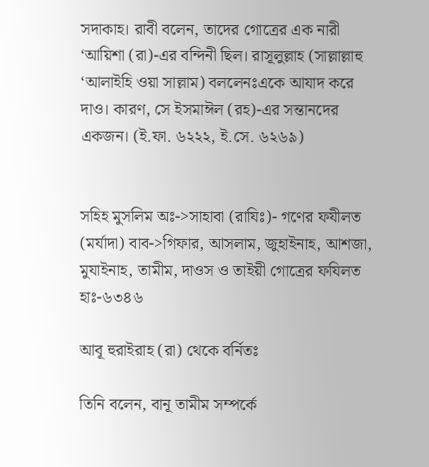সদাকাহ। রাবী বলেন, তাদের গোত্রের এক নারী ‘আয়িশা (রা)-এর বন্দিনী ছিল। রাসূলুল্লাহ (সাল্লাল্লাহু ‘আলাইহি ওয়া সাল্লাম) বললেনঃএকে আযাদ করে দাও। কারণ, সে ইসমাঈল (রহ)-এর সন্তানদের একজন। (ই.ফা. ৬২২২, ই.সে. ৬২৬৯)


সহিহ মুসলিম অঃ->সাহাবা (রাযিঃ)- গণের ফযীলত (মর্যাদা) বাব->গিফার, আসলাম, জুহাইনাহ, আশজা, মুযাইনাহ, তামীম, দাওস ও তাইয়ী গোত্রের ফযিলত হাঃ-৬৩৪৬

আবূ হুরাইরাহ (রা) থেকে বর্নিতঃ

তিনি বলেন, বানূ তামীম সম্পর্কে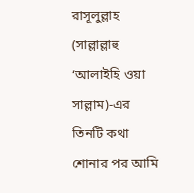রাসূলুল্লাহ (সাল্লাল্লাহু ‘আলাইহি ওয়া সাল্লাম)-এর তিনটি কথা শোনার পর আমি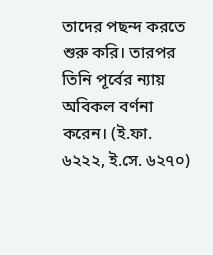তাদের পছন্দ করতে শুরু করি। তারপর তিনি পূর্বের ন্যায় অবিকল বর্ণনা করেন। (ই.ফা. ৬২২২, ই.সে. ৬২৭০)